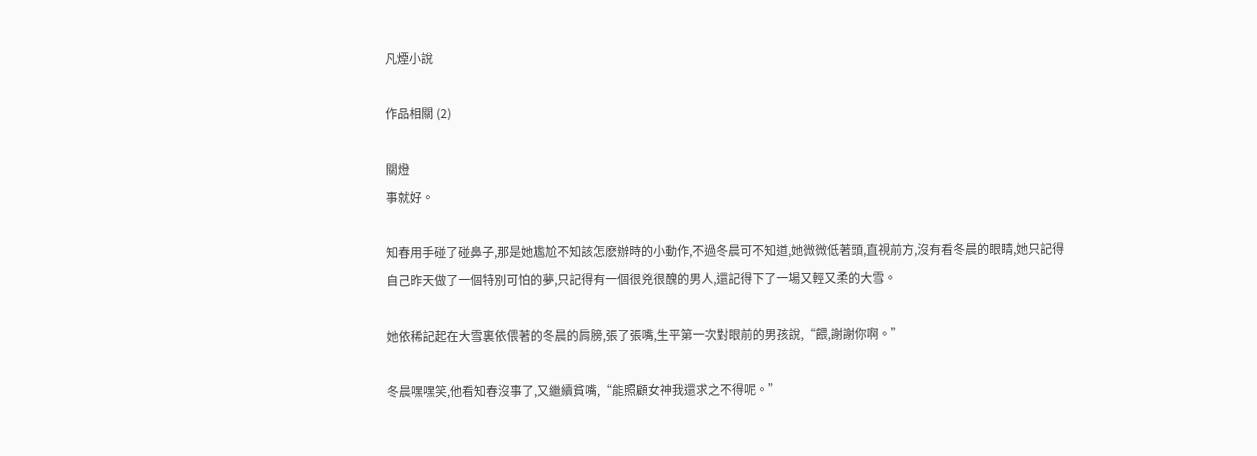凡煙小說

作品相關 (2)

關燈
事就好。

知春用手碰了碰鼻子,那是她尷尬不知該怎麽辦時的小動作,不過冬晨可不知道,她微微低著頭,直視前方,沒有看冬晨的眼睛,她只記得自己昨天做了一個特別可怕的夢,只記得有一個很兇很醜的男人,還記得下了一場又輕又柔的大雪。

她依稀記起在大雪裏依偎著的冬晨的肩膀,張了張嘴,生平第一次對眼前的男孩說,“餵,謝謝你啊。”

冬晨嘿嘿笑,他看知春沒事了,又繼續貧嘴,“能照顧女神我還求之不得呢。”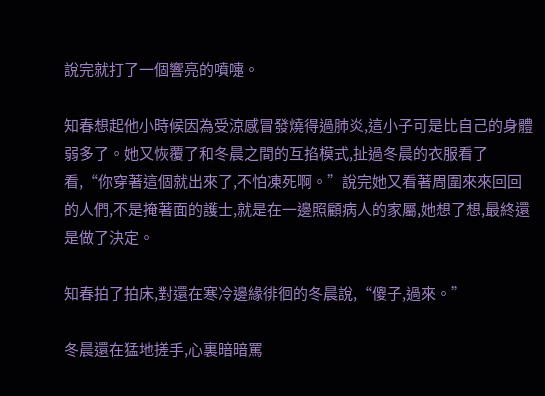說完就打了一個響亮的噴嚏。

知春想起他小時候因為受涼感冒發燒得過肺炎,這小子可是比自己的身體弱多了。她又恢覆了和冬晨之間的互掐模式,扯過冬晨的衣服看了看,“你穿著這個就出來了,不怕凍死啊。”說完她又看著周圍來來回回的人們,不是掩著面的護士,就是在一邊照顧病人的家屬,她想了想,最終還是做了決定。

知春拍了拍床,對還在寒冷邊緣徘徊的冬晨說,“傻子,過來。”

冬晨還在猛地搓手,心裏暗暗罵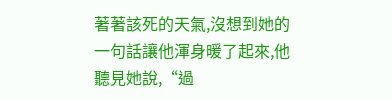著著該死的天氣,沒想到她的一句話讓他渾身暖了起來,他聽見她說,“過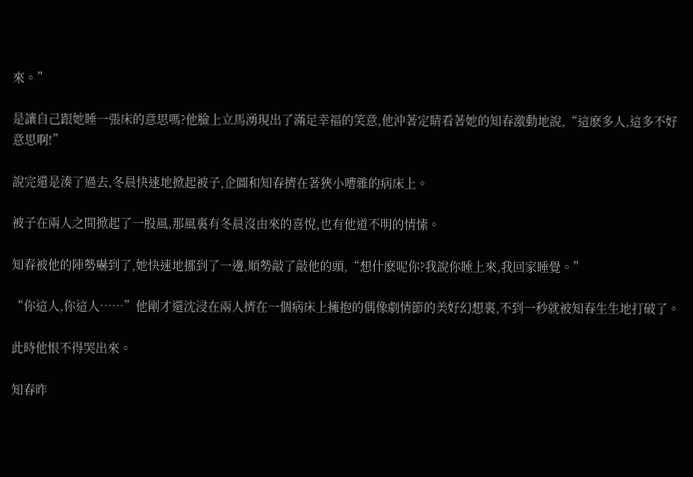來。”

是讓自己跟她睡一張床的意思嗎?他臉上立馬湧現出了滿足幸福的笑意,他沖著定睛看著她的知春激動地說,“這麽多人,這多不好意思啊!”

說完還是湊了過去,冬晨快速地掀起被子,企圖和知春擠在著狹小嘈雜的病床上。

被子在兩人之間掀起了一股風,那風裏有冬晨沒由來的喜悅,也有他道不明的情愫。

知春被他的陣勢嚇到了,她快速地挪到了一邊,順勢敲了敲他的頭,“想什麽呢你?我說你睡上來,我回家睡覺。”

“你這人,你這人……”他剛才還沈浸在兩人擠在一個病床上擁抱的偶像劇情節的美好幻想裏,不到一秒就被知春生生地打破了。

此時他恨不得哭出來。

知春昨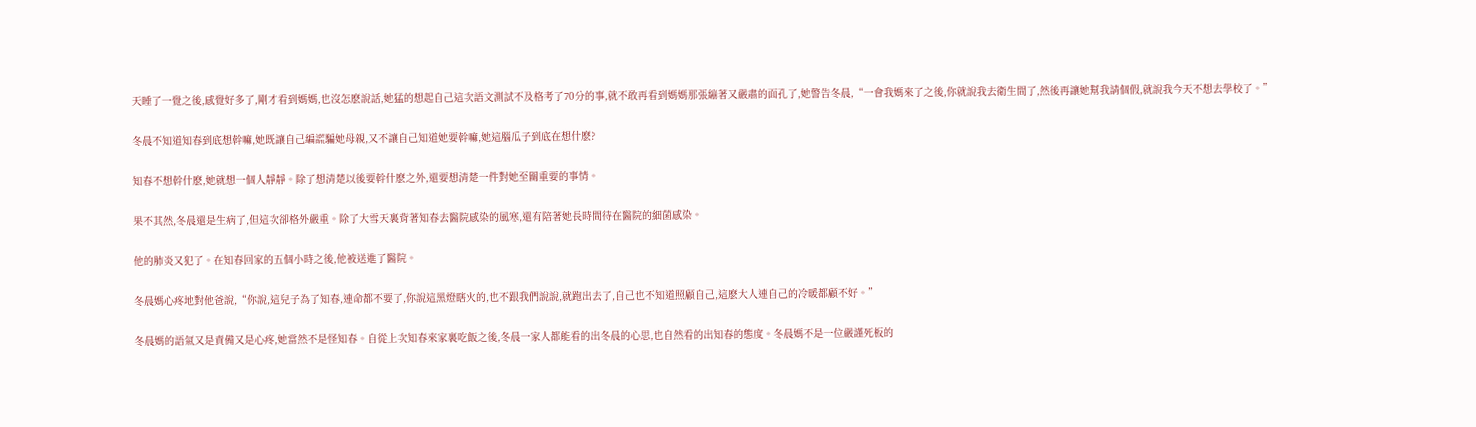天睡了一覺之後,感覺好多了,剛才看到媽媽,也沒怎麽說話,她猛的想起自己這次語文測試不及格考了70分的事,就不敢再看到媽媽那張繃著又嚴肅的面孔了,她警告冬晨,“一會我媽來了之後,你就說我去衛生間了,然後再讓她幫我請個假,就說我今天不想去學校了。”

冬晨不知道知春到底想幹嘛,她既讓自己編謊騙她母親,又不讓自己知道她要幹嘛,她這腦瓜子到底在想什麽?

知春不想幹什麽,她就想一個人靜靜。除了想清楚以後要幹什麽之外,還要想清楚一件對她至關重要的事情。

果不其然,冬晨還是生病了,但這次卻格外嚴重。除了大雪天裏背著知春去醫院感染的風寒,還有陪著她長時間待在醫院的細菌感染。

他的肺炎又犯了。在知春回家的五個小時之後,他被送進了醫院。

冬晨媽心疼地對他爸說,“你說,這兒子為了知春,連命都不要了,你說這黑燈瞎火的,也不跟我們說說,就跑出去了,自己也不知道照顧自己,這麽大人連自己的冷暖都顧不好。”

冬晨媽的語氣又是責備又是心疼,她當然不是怪知春。自從上次知春來家裏吃飯之後,冬晨一家人都能看的出冬晨的心思,也自然看的出知春的態度。冬晨媽不是一位嚴謹死板的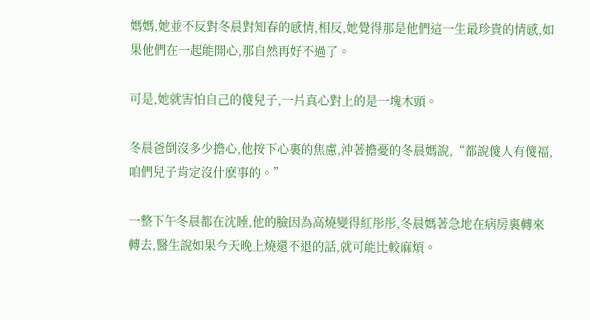媽媽,她並不反對冬晨對知春的感情,相反,她覺得那是他們這一生最珍貴的情感,如果他們在一起能開心,那自然再好不過了。

可是,她就害怕自己的傻兒子,一片真心對上的是一塊木頭。

冬晨爸倒沒多少擔心,他按下心裏的焦慮,沖著擔憂的冬晨媽說,“都說傻人有傻福,咱們兒子肯定沒什麽事的。”

一整下午冬晨都在沈睡,他的臉因為高燒變得紅彤彤,冬晨媽著急地在病房裏轉來轉去,醫生說如果今天晚上燒還不退的話,就可能比較麻煩。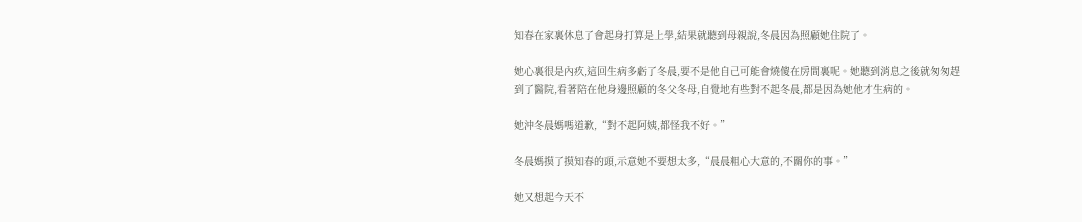知春在家裏休息了會起身打算是上學,結果就聽到母親說,冬晨因為照顧她住院了。

她心裏很是內疚,這回生病多虧了冬晨,要不是他自己可能會燒傻在房間裏呢。她聽到消息之後就匆匆趕到了醫院,看著陪在他身邊照顧的冬父冬母,自覺地有些對不起冬晨,都是因為她他才生病的。

她沖冬晨媽嗎道歉,“對不起阿姨,都怪我不好。”

冬晨媽摸了摸知春的頭,示意她不要想太多,“晨晨粗心大意的,不關你的事。”

她又想起今天不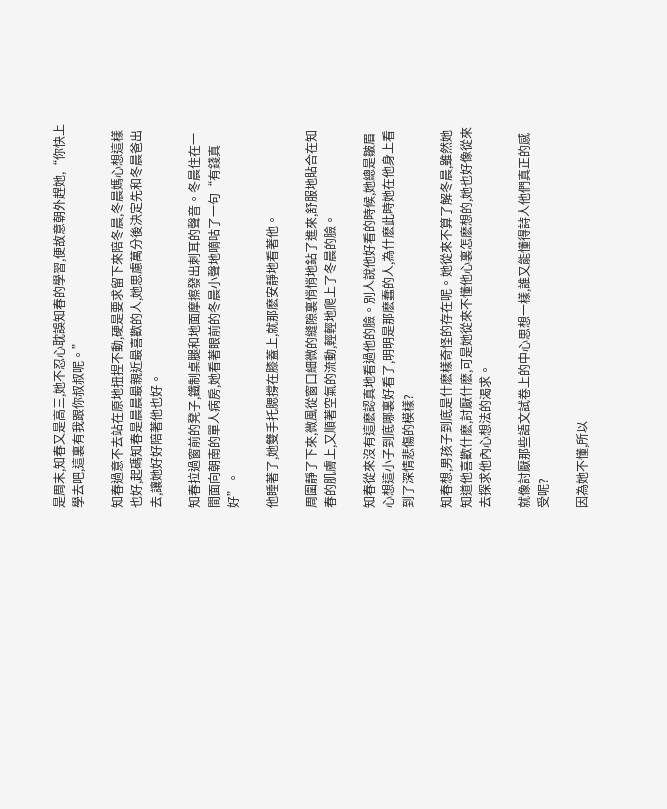是周末,知春又是高三,她不忍心耽誤知春的學習,便故意朝外趕她,“你快上學去吧,這裏有我跟你叔叔呢。”

知春過意不去站在原地扭捏不動,硬是要求留下來陪冬晨,冬晨媽心想這樣也好,起碼知春是晨晨最親近最喜歡的人,她思慮萬分後決定先和冬晨爸出去,讓她好好陪著他也好。

知春拉過窗前的凳子,鐵制桌腿和地面摩擦發出刺耳的聲音。冬晨住在一間面向朝南的單人病房,她看著眼前的冬晨小聲地嘀咕了一句“有錢真好”。

他睡著了,她雙手托腮撐在膝蓋上,就那麽安靜地看著他。

周圍靜了下來,微風從窗口細微的縫隙裏悄悄地鉆了進來,舒服地貼合在知春的肌膚上,又順著空氣的流動,輕輕地爬上了冬晨的臉。

知春從來沒有這麽認真地看過他的臉。別人說他好看的時候,她總是皺眉心想這小子到底哪裏好看了,明明是那麽蠢的人,為什麽此時她在他身上看到了深情悲傷的模樣?

知春想,男孩子到底是什麽樣奇怪的存在呢。她從來不算了解冬晨,雖然她知道他喜歡什麽,討厭什麽,可是她從來不懂他心裏怎麽想的,她也好像從來去探求他內心想法的渴求。

就像討厭那些語文試卷上的中心思想一樣,誰又能懂得詩人他們真正的感受呢?

因為她不懂,所以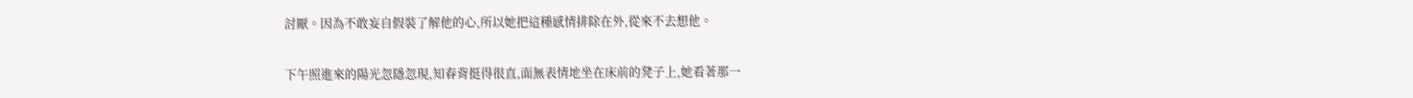討厭。因為不敢妄自假裝了解他的心,所以她把這種感情排除在外,從來不去想他。

下午照進來的陽光忽隱忽現,知春背挺得很直,面無表情地坐在床前的凳子上,她看著那一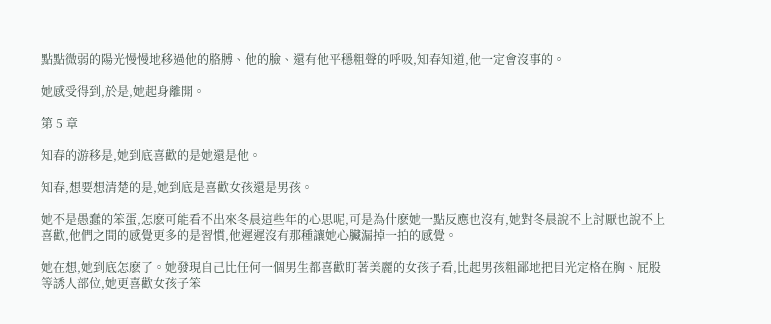點點微弱的陽光慢慢地移過他的胳膊、他的臉、還有他平穩粗聲的呼吸,知春知道,他一定會沒事的。

她感受得到,於是,她起身離開。

第 5 章

知春的游移是,她到底喜歡的是她還是他。

知春,想要想清楚的是,她到底是喜歡女孩還是男孩。

她不是愚蠢的笨蛋,怎麽可能看不出來冬晨這些年的心思呢,可是為什麽她一點反應也沒有,她對冬晨說不上討厭也說不上喜歡,他們之間的感覺更多的是習慣,他遲遲沒有那種讓她心臟漏掉一拍的感覺。

她在想,她到底怎麽了。她發現自己比任何一個男生都喜歡盯著美麗的女孩子看,比起男孩粗鄙地把目光定格在胸、屁股等誘人部位,她更喜歡女孩子笨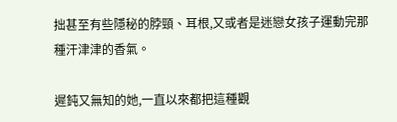拙甚至有些隱秘的脖頸、耳根,又或者是迷戀女孩子運動完那種汗津津的香氣。

遲鈍又無知的她,一直以來都把這種觀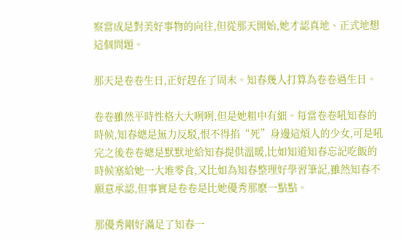察當成是對美好事物的向往,但從那天開始,她才認真地、正式地想這個問題。

那天是卷卷生日,正好趕在了周末。知春幾人打算為卷卷過生日。

卷卷雖然平時性格大大咧咧,但是她粗中有細。每當卷卷吼知春的時候,知春總是無力反駁,恨不得掐“死”身邊這煩人的少女,可是吼完之後卷卷總是默默地給知春提供溫暖,比如知道知春忘記吃飯的時候塞給她一大堆零食,又比如為知春整理好學習筆記,雖然知春不願意承認,但事實是卷卷是比她優秀那麽一點點。

那優秀剛好滿足了知春一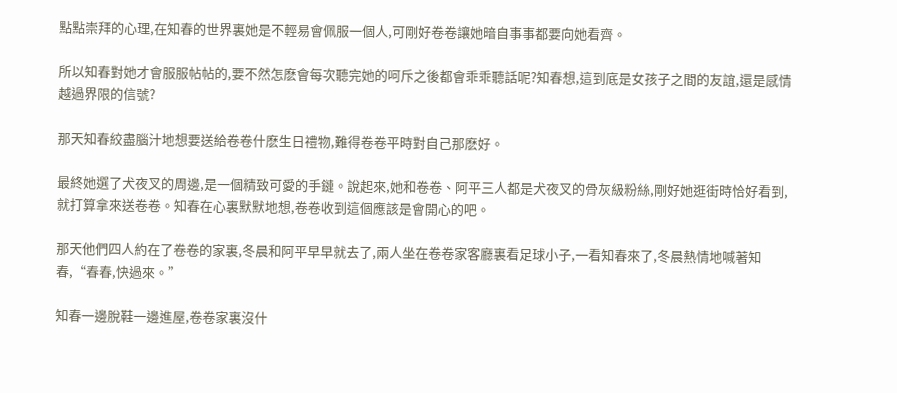點點崇拜的心理,在知春的世界裏她是不輕易會佩服一個人,可剛好卷卷讓她暗自事事都要向她看齊。

所以知春對她才會服服帖帖的,要不然怎麽會每次聽完她的呵斥之後都會乖乖聽話呢?知春想,這到底是女孩子之間的友誼,還是感情越過界限的信號?

那天知春絞盡腦汁地想要送給卷卷什麽生日禮物,難得卷卷平時對自己那麽好。

最終她選了犬夜叉的周邊,是一個精致可愛的手鏈。說起來,她和卷卷、阿平三人都是犬夜叉的骨灰級粉絲,剛好她逛街時恰好看到,就打算拿來送卷卷。知春在心裏默默地想,卷卷收到這個應該是會開心的吧。

那天他們四人約在了卷卷的家裏,冬晨和阿平早早就去了,兩人坐在卷卷家客廳裏看足球小子,一看知春來了,冬晨熱情地喊著知春,“春春,快過來。”

知春一邊脫鞋一邊進屋,卷卷家裏沒什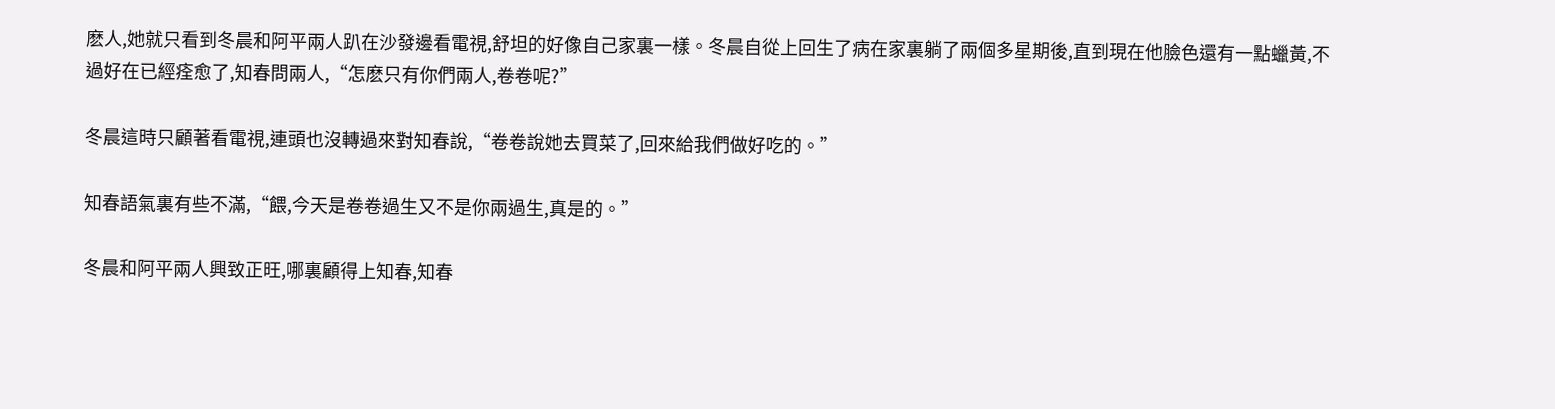麽人,她就只看到冬晨和阿平兩人趴在沙發邊看電視,舒坦的好像自己家裏一樣。冬晨自從上回生了病在家裏躺了兩個多星期後,直到現在他臉色還有一點蠟黃,不過好在已經痊愈了,知春問兩人,“怎麽只有你們兩人,卷卷呢?”

冬晨這時只顧著看電視,連頭也沒轉過來對知春說,“卷卷說她去買菜了,回來給我們做好吃的。”

知春語氣裏有些不滿,“餵,今天是卷卷過生又不是你兩過生,真是的。”

冬晨和阿平兩人興致正旺,哪裏顧得上知春,知春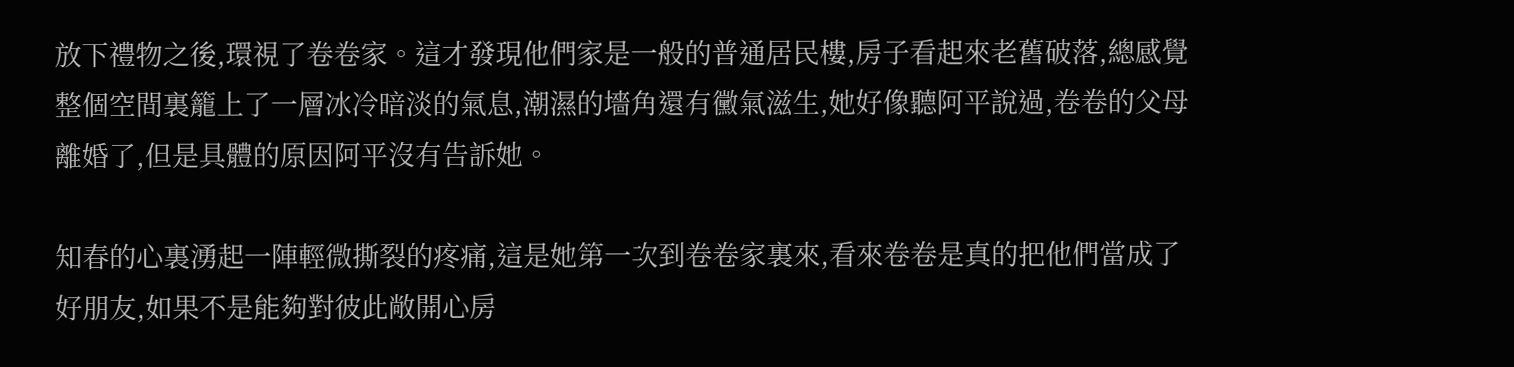放下禮物之後,環視了卷卷家。這才發現他們家是一般的普通居民樓,房子看起來老舊破落,總感覺整個空間裏籠上了一層冰冷暗淡的氣息,潮濕的墻角還有黴氣滋生,她好像聽阿平說過,卷卷的父母離婚了,但是具體的原因阿平沒有告訴她。

知春的心裏湧起一陣輕微撕裂的疼痛,這是她第一次到卷卷家裏來,看來卷卷是真的把他們當成了好朋友,如果不是能夠對彼此敞開心房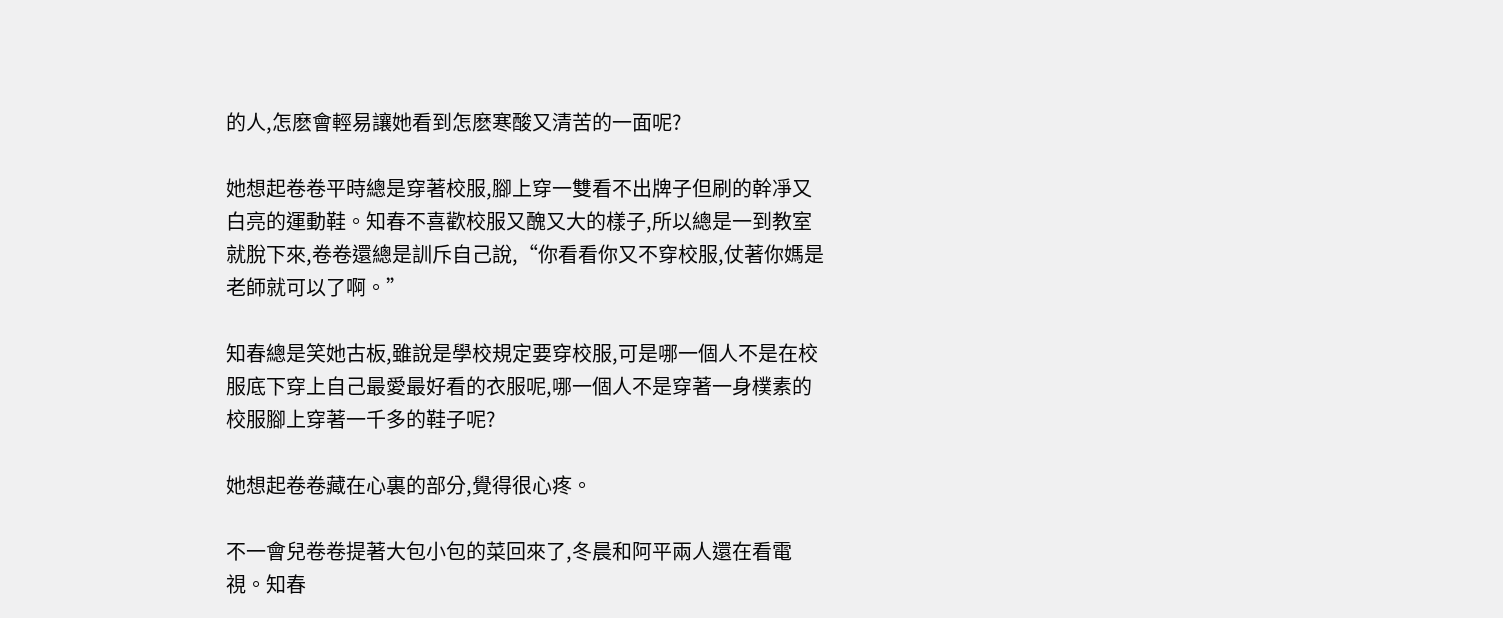的人,怎麽會輕易讓她看到怎麽寒酸又清苦的一面呢?

她想起卷卷平時總是穿著校服,腳上穿一雙看不出牌子但刷的幹凈又白亮的運動鞋。知春不喜歡校服又醜又大的樣子,所以總是一到教室就脫下來,卷卷還總是訓斥自己說,“你看看你又不穿校服,仗著你媽是老師就可以了啊。”

知春總是笑她古板,雖說是學校規定要穿校服,可是哪一個人不是在校服底下穿上自己最愛最好看的衣服呢,哪一個人不是穿著一身樸素的校服腳上穿著一千多的鞋子呢?

她想起卷卷藏在心裏的部分,覺得很心疼。

不一會兒卷卷提著大包小包的菜回來了,冬晨和阿平兩人還在看電視。知春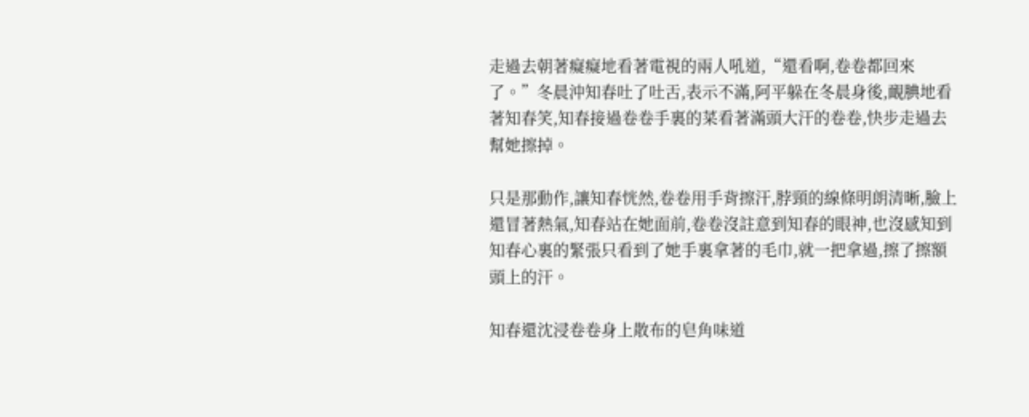走過去朝著癡癡地看著電視的兩人吼道,“還看啊,卷卷都回來了。”冬晨沖知春吐了吐舌,表示不滿,阿平躲在冬晨身後,靦腆地看著知春笑,知春接過卷卷手裏的菜看著滿頭大汗的卷卷,快步走過去幫她擦掉。

只是那動作,讓知春恍然,卷卷用手背擦汗,脖頸的線條明朗清晰,臉上還冒著熱氣,知春站在她面前,卷卷沒註意到知春的眼神,也沒感知到知春心裏的緊張只看到了她手裏拿著的毛巾,就一把拿過,擦了擦額頭上的汗。

知春還沈浸卷卷身上散布的皂角味道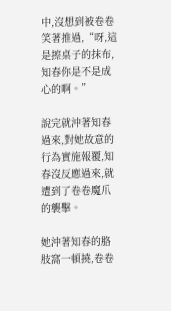中,沒想到被卷卷笑著推過,“呀,這是擦桌子的抹布,知春你是不是成心的啊。”

說完就沖著知春過來,對她故意的行為實施報覆,知春沒反應過來,就遭到了卷卷魔爪的襲擊。

她沖著知春的胳肢窩一頓撓,卷卷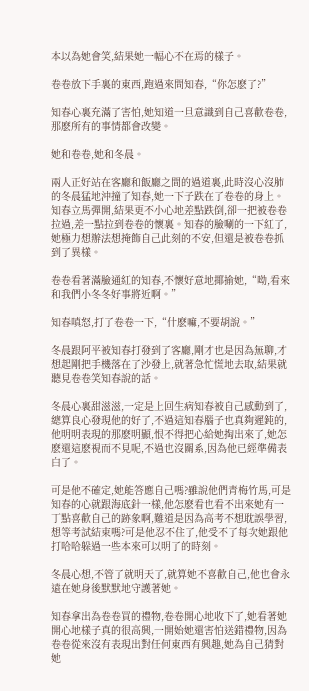本以為她會笑,結果她一幅心不在焉的樣子。

卷卷放下手裏的東西,跑過來問知春,“你怎麽了?”

知春心裏充滿了害怕,她知道一旦意識到自己喜歡卷卷,那麽所有的事情都會改變。

她和卷卷,她和冬晨。

兩人正好站在客廳和飯廳之間的過道裏,此時沒心沒肺的冬晨猛地沖撞了知春,她一下子跌在了卷卷的身上。知春立馬彈開,結果更不小心地差點跌倒,卻一把被卷卷拉過,差一點拉到卷卷的懷裏。知春的臉唰的一下紅了,她極力想辦法想掩飾自己此刻的不安,但還是被卷卷抓到了異樣。

卷卷看著滿臉通紅的知春,不懷好意地揶揄她,“呦,看來和我們小冬冬好事將近啊。”

知春嗔怒,打了卷卷一下,“什麽嘛,不要胡說。”

冬晨跟阿平被知春打發到了客廳,剛才也是因為無聊,才想起剛把手機落在了沙發上,就著急忙慌地去取,結果就聽見卷卷笑知春說的話。

冬晨心裏甜滋滋,一定是上回生病知春被自己感動到了,總算良心發現他的好了,不過這知春腦子也真夠遲鈍的,他明明表現的那麽明顯,恨不得把心給她掏出來了,她怎麽還這麽視而不見呢,不過也沒關系,因為他已經準備表白了。

可是他不確定,她能答應自己嗎?雖說他們青梅竹馬,可是知春的心就跟海底針一樣,他怎麽看也看不出來她有一丁點喜歡自己的跡象啊,難道是因為高考不想耽誤學習,想等考試結束嗎?可是他忍不住了,他受不了每次她跟他打哈哈躲過一些本來可以明了的時刻。

冬晨心想,不管了就明天了,就算她不喜歡自己,他也會永遠在她身後默默地守護著她。

知春拿出為卷卷買的禮物,卷卷開心地收下了,她看著她開心地樣子真的很高興,一開始她還害怕送錯禮物,因為卷卷從來沒有表現出對任何東西有興趣,她為自己猜對她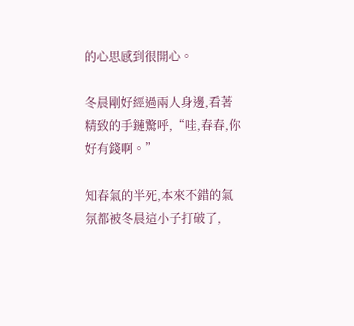的心思感到很開心。

冬晨剛好經過兩人身邊,看著精致的手鏈驚呼,“哇,春春,你好有錢啊。”

知春氣的半死,本來不錯的氣氛都被冬晨這小子打破了,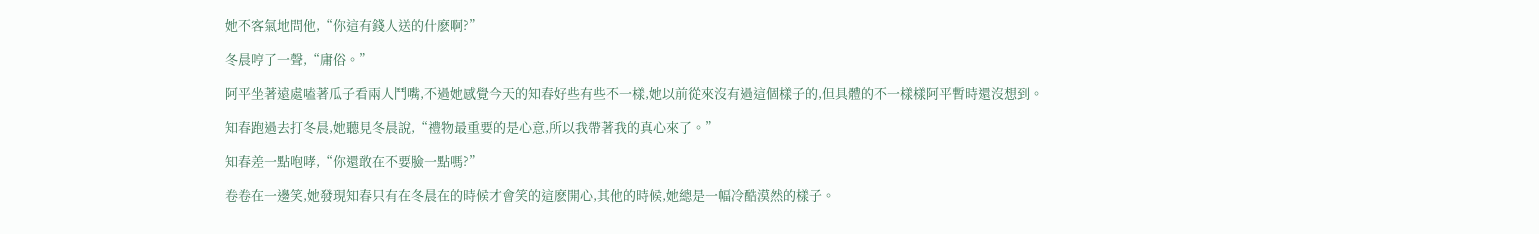她不客氣地問他,“你這有錢人送的什麽啊?”

冬晨哼了一聲,“庸俗。”

阿平坐著遠處嗑著瓜子看兩人鬥嘴,不過她感覺今天的知春好些有些不一樣,她以前從來沒有過這個樣子的,但具體的不一樣樣阿平暫時還沒想到。

知春跑過去打冬晨,她聽見冬晨說,“禮物最重要的是心意,所以我帶著我的真心來了。”

知春差一點咆哮,“你還敢在不要臉一點嗎?”

卷卷在一邊笑,她發現知春只有在冬晨在的時候才會笑的這麽開心,其他的時候,她總是一幅冷酷漠然的樣子。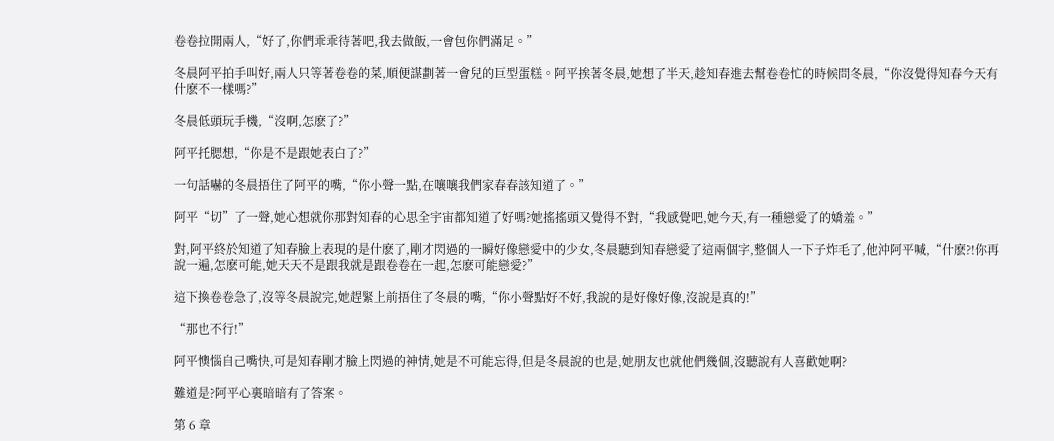卷卷拉開兩人,“好了,你們乖乖待著吧,我去做飯,一會包你們滿足。”

冬晨阿平拍手叫好,兩人只等著卷卷的菜,順便謀劃著一會兒的巨型蛋糕。阿平挨著冬晨,她想了半天,趁知春進去幫卷卷忙的時候問冬晨,“你沒覺得知春今天有什麽不一樣嗎?”

冬晨低頭玩手機,“沒啊,怎麽了?”

阿平托腮想,“你是不是跟她表白了?”

一句話嚇的冬晨捂住了阿平的嘴,“你小聲一點,在嚷嚷我們家春春該知道了。”

阿平“切”了一聲,她心想就你那對知春的心思全宇宙都知道了好嗎?她搖搖頭又覺得不對,“我感覺吧,她今天,有一種戀愛了的嬌羞。”

對,阿平終於知道了知春臉上表現的是什麽了,剛才閃過的一瞬好像戀愛中的少女,冬晨聽到知春戀愛了這兩個字,整個人一下子炸毛了,他沖阿平喊,“什麽?!你再說一遍,怎麽可能,她天天不是跟我就是跟卷卷在一起,怎麽可能戀愛?”

這下換卷卷急了,沒等冬晨說完,她趕緊上前捂住了冬晨的嘴,“你小聲點好不好,我說的是好像好像,沒說是真的!”

“那也不行!”

阿平懊惱自己嘴快,可是知春剛才臉上閃過的神情,她是不可能忘得,但是冬晨說的也是,她朋友也就他們幾個,沒聽說有人喜歡她啊?

難道是?阿平心裏暗暗有了答案。

第 6 章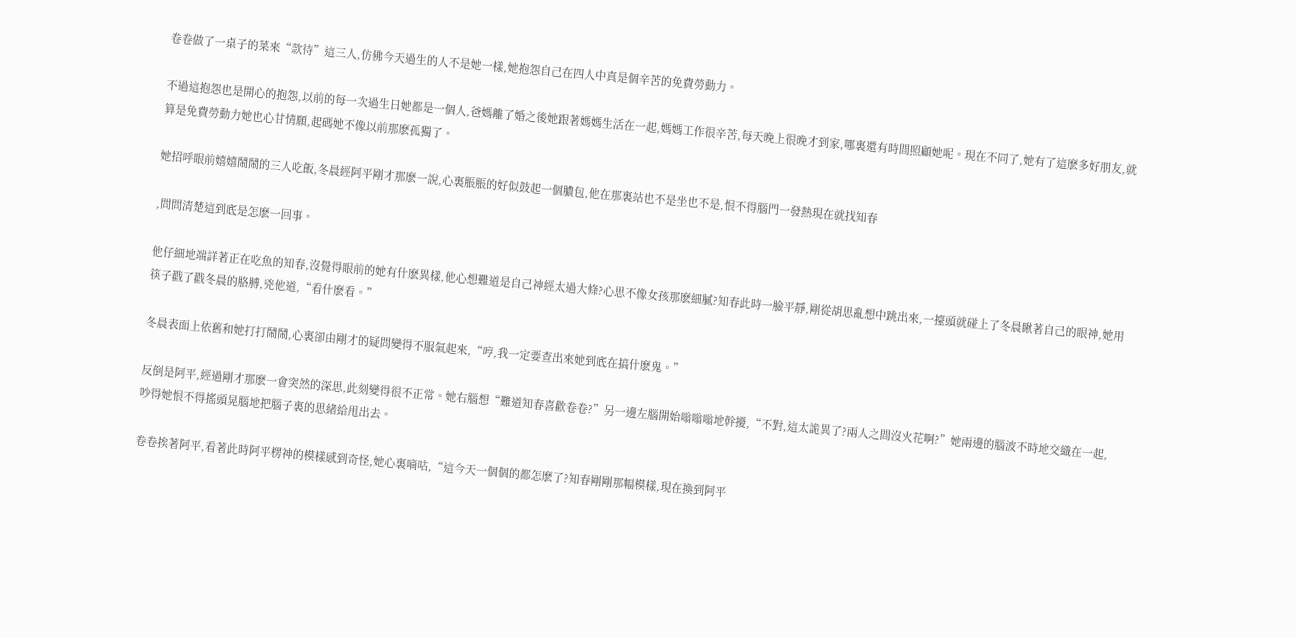卷卷做了一桌子的菜來“款待”這三人,仿佛今天過生的人不是她一樣,她抱怨自己在四人中真是個辛苦的免費勞動力。

不過這抱怨也是開心的抱怨,以前的每一次過生日她都是一個人,爸媽離了婚之後她跟著媽媽生活在一起,媽媽工作很辛苦,每天晚上很晚才到家,哪裏還有時間照顧她呢。現在不同了,她有了這麽多好朋友,就算是免費勞動力她也心甘情願,起碼她不像以前那麽孤獨了。

她招呼眼前嬉嬉鬧鬧的三人吃飯,冬晨經阿平剛才那麽一說,心裏脹脹的好似鼓起一個膿包,他在那裏站也不是坐也不是,恨不得腦門一發熱現在就找知春

,問問清楚這到底是怎麽一回事。

他仔細地端詳著正在吃魚的知春,沒覺得眼前的她有什麽異樣,他心想難道是自己神經太過大條?心思不像女孩那麽細膩?知春此時一臉平靜,剛從胡思亂想中跳出來,一擡頭就碰上了冬晨瞅著自己的眼神,她用筷子戳了戳冬晨的胳膊,兇他道,“看什麽看。”

冬晨表面上依舊和她打打鬧鬧,心裏卻由剛才的疑問變得不服氣起來,“哼,我一定要查出來她到底在搞什麽鬼。”

反倒是阿平,經過剛才那麽一會突然的深思,此刻變得很不正常。她右腦想“難道知春喜歡卷卷?”另一邊左腦開始嗡嗡嗡地幹擾,“不對,這太詭異了?兩人之間沒火花啊?”她兩邊的腦波不時地交織在一起,吵得她恨不得搖頭晃腦地把腦子裏的思緒給甩出去。

卷卷挨著阿平,看著此時阿平楞神的模樣感到奇怪,她心裏嘀咕,“這今天一個個的都怎麽了?知春剛剛那幅模樣,現在換到阿平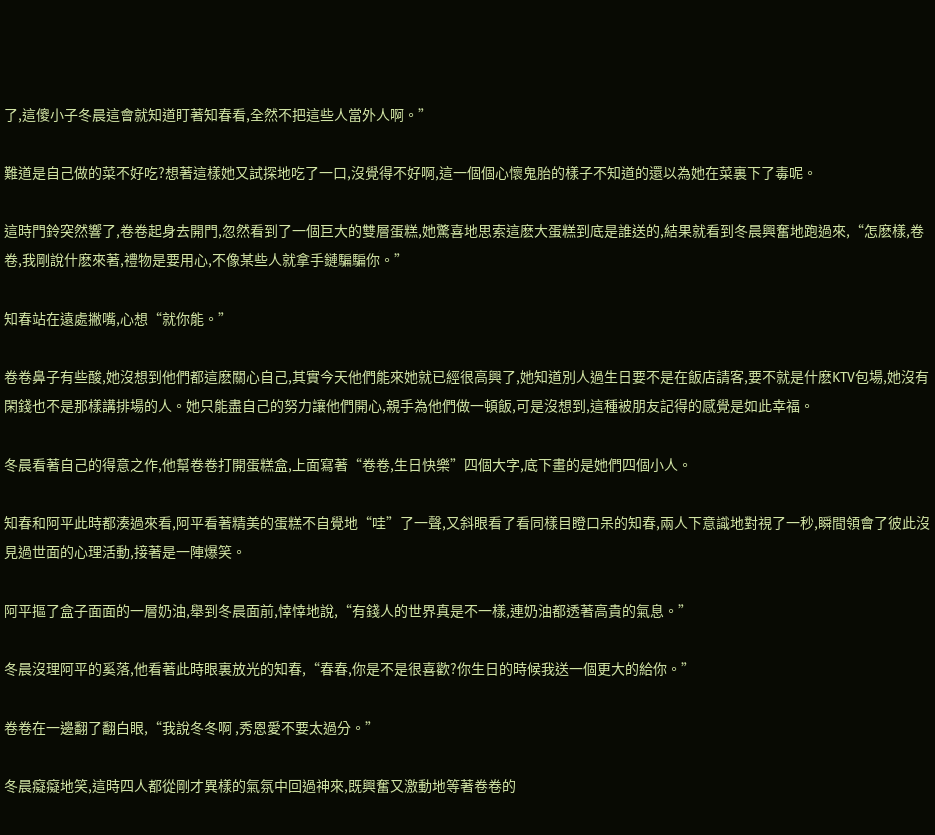了,這傻小子冬晨這會就知道盯著知春看,全然不把這些人當外人啊。”

難道是自己做的菜不好吃?想著這樣她又試探地吃了一口,沒覺得不好啊,這一個個心懷鬼胎的樣子不知道的還以為她在菜裏下了毒呢。

這時門鈴突然響了,卷卷起身去開門,忽然看到了一個巨大的雙層蛋糕,她驚喜地思索這麽大蛋糕到底是誰送的,結果就看到冬晨興奮地跑過來,“怎麽樣,卷卷,我剛說什麽來著,禮物是要用心,不像某些人就拿手鏈騙騙你。”

知春站在遠處撇嘴,心想“就你能。”

卷卷鼻子有些酸,她沒想到他們都這麽關心自己,其實今天他們能來她就已經很高興了,她知道別人過生日要不是在飯店請客,要不就是什麽KTV包場,她沒有閑錢也不是那樣講排場的人。她只能盡自己的努力讓他們開心,親手為他們做一頓飯,可是沒想到,這種被朋友記得的感覺是如此幸福。

冬晨看著自己的得意之作,他幫卷卷打開蛋糕盒,上面寫著“卷卷,生日快樂”四個大字,底下畫的是她們四個小人。

知春和阿平此時都湊過來看,阿平看著精美的蛋糕不自覺地“哇”了一聲,又斜眼看了看同樣目瞪口呆的知春,兩人下意識地對視了一秒,瞬間領會了彼此沒見過世面的心理活動,接著是一陣爆笑。

阿平摳了盒子面面的一層奶油,舉到冬晨面前,悻悻地說,“有錢人的世界真是不一樣,連奶油都透著高貴的氣息。”

冬晨沒理阿平的奚落,他看著此時眼裏放光的知春,“春春,你是不是很喜歡?你生日的時候我送一個更大的給你。”

卷卷在一邊翻了翻白眼,“我說冬冬啊 ,秀恩愛不要太過分。”

冬晨癡癡地笑,這時四人都從剛才異樣的氣氛中回過神來,既興奮又激動地等著卷卷的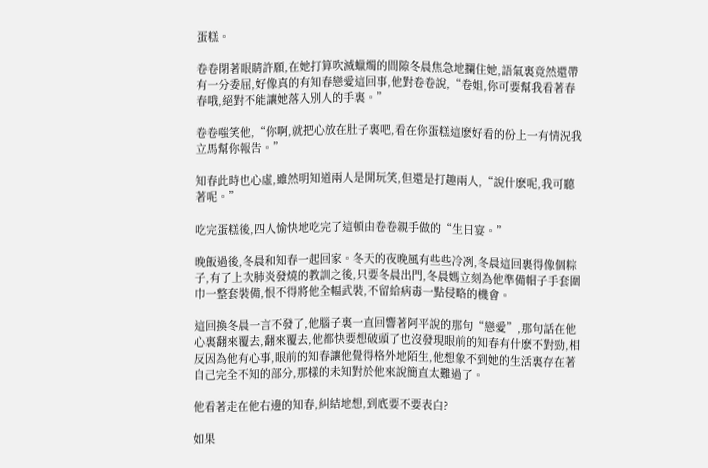蛋糕。

卷卷閉著眼睛許願,在她打算吹滅蠟燭的間隙冬晨焦急地攔住她,語氣裏竟然還帶有一分委屈,好像真的有知春戀愛這回事,他對卷卷說,“卷姐,你可要幫我看著春春哦,絕對不能讓她落入別人的手裏。”

卷卷嗤笑他,“你啊,就把心放在肚子裏吧,看在你蛋糕這麽好看的份上一有情況我立馬幫你報告。”

知春此時也心虛,雖然明知道兩人是開玩笑,但還是打趣兩人,“說什麽呢,我可聽著呢。”

吃完蛋糕後,四人愉快地吃完了這頓由卷卷親手做的“生日宴。”

晚飯過後,冬晨和知春一起回家。冬天的夜晚風有些些冷冽,冬晨這回裹得像個粽子,有了上次肺炎發燒的教訓之後,只要冬晨出門,冬晨媽立刻為他準備帽子手套圍巾一整套裝備,恨不得將他全幅武裝,不留給病毒一點侵略的機會。

這回換冬晨一言不發了,他腦子裏一直回響著阿平說的那句“戀愛”,那句話在他心裏翻來覆去,翻來覆去,他都快要想破頭了也沒發現眼前的知春有什麽不對勁,相反因為他有心事,眼前的知春讓他覺得格外地陌生,他想象不到她的生活裏存在著自己完全不知的部分,那樣的未知對於他來說簡直太難過了。

他看著走在他右邊的知春,糾結地想,到底要不要表白?

如果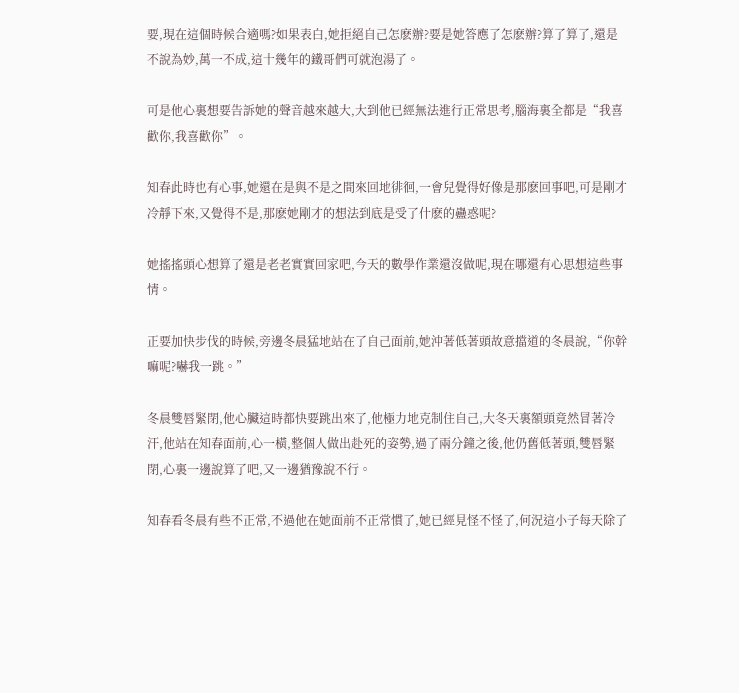要,現在這個時候合適嗎?如果表白,她拒絕自己怎麽辦?要是她答應了怎麽辦?算了算了,還是不說為妙,萬一不成,這十幾年的鐵哥們可就泡湯了。

可是他心裏想要告訴她的聲音越來越大,大到他已經無法進行正常思考,腦海裏全都是“我喜歡你,我喜歡你”。

知春此時也有心事,她還在是與不是之間來回地徘徊,一會兒覺得好像是那麽回事吧,可是剛才冷靜下來,又覺得不是,那麽她剛才的想法到底是受了什麽的蠱惑呢?

她搖搖頭心想算了還是老老實實回家吧,今天的數學作業還沒做呢,現在哪還有心思想這些事情。

正要加快步伐的時候,旁邊冬晨猛地站在了自己面前,她沖著低著頭故意擋道的冬晨說,“你幹嘛呢?嚇我一跳。”

冬晨雙唇緊閉,他心臟這時都快要跳出來了,他極力地克制住自己,大冬天裏額頭竟然冒著冷汗,他站在知春面前,心一橫,整個人做出赴死的姿勢,過了兩分鐘之後,他仍舊低著頭,雙唇緊閉,心裏一邊說算了吧,又一邊猶豫說不行。

知春看冬晨有些不正常,不過他在她面前不正常慣了,她已經見怪不怪了,何況這小子每天除了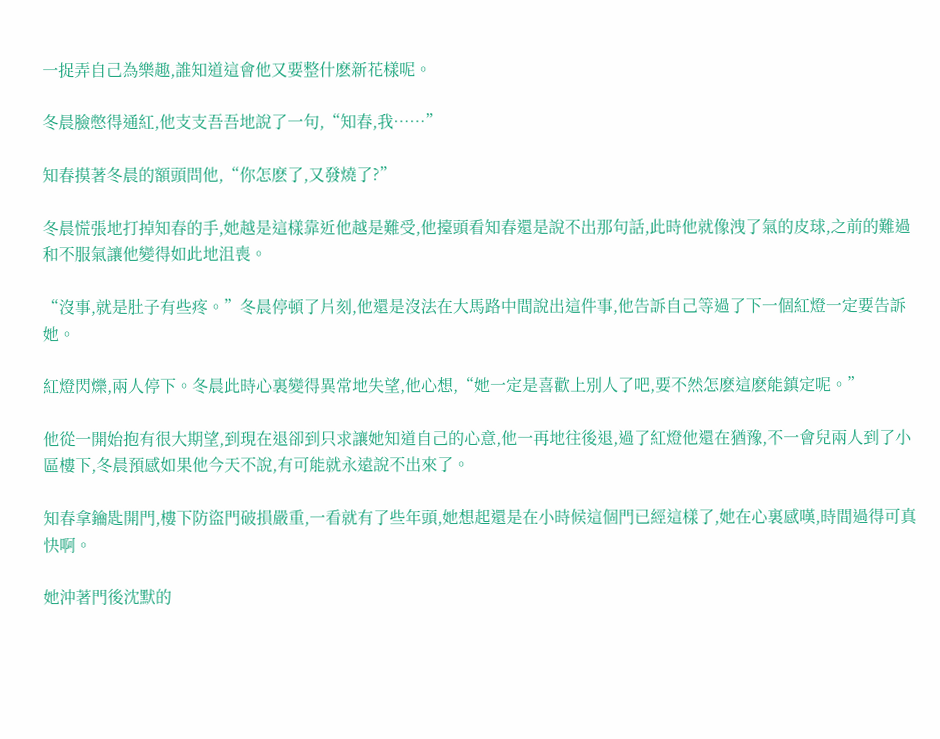一捉弄自己為樂趣,誰知道這會他又要整什麽新花樣呢。

冬晨臉憋得通紅,他支支吾吾地說了一句,“知春,我……”

知春摸著冬晨的額頭問他,“你怎麽了,又發燒了?”

冬晨慌張地打掉知春的手,她越是這樣靠近他越是難受,他擡頭看知春還是說不出那句話,此時他就像洩了氣的皮球,之前的難過和不服氣讓他變得如此地沮喪。

“沒事,就是肚子有些疼。”冬晨停頓了片刻,他還是沒法在大馬路中間說出這件事,他告訴自己等過了下一個紅燈一定要告訴她。

紅燈閃爍,兩人停下。冬晨此時心裏變得異常地失望,他心想,“她一定是喜歡上別人了吧,要不然怎麽這麽能鎮定呢。”

他從一開始抱有很大期望,到現在退卻到只求讓她知道自己的心意,他一再地往後退,過了紅燈他還在猶豫,不一會兒兩人到了小區樓下,冬晨預感如果他今天不說,有可能就永遠說不出來了。

知春拿鑰匙開門,樓下防盜門破損嚴重,一看就有了些年頭,她想起還是在小時候這個門已經這樣了,她在心裏感嘆,時間過得可真快啊。

她沖著門後沈默的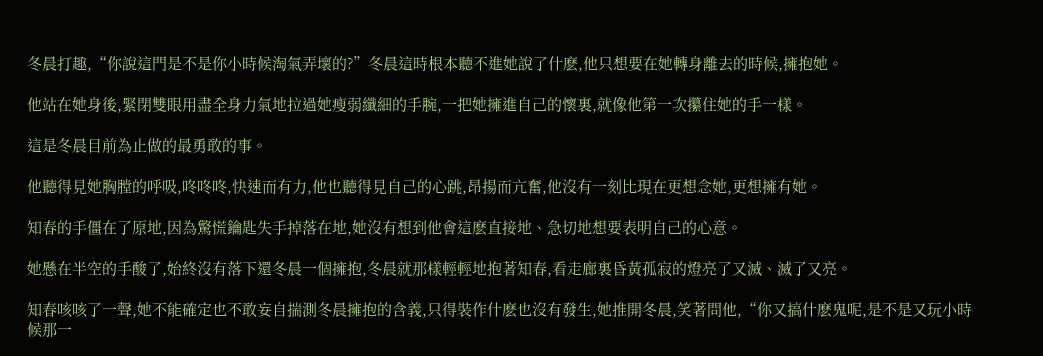冬晨打趣,“你說這門是不是你小時候淘氣弄壞的?”冬晨這時根本聽不進她說了什麽,他只想要在她轉身離去的時候,擁抱她。

他站在她身後,緊閉雙眼用盡全身力氣地拉過她瘦弱纖細的手腕,一把她擁進自己的懷裏,就像他第一次攥住她的手一樣。

這是冬晨目前為止做的最勇敢的事。

他聽得見她胸膛的呼吸,咚咚咚,快速而有力,他也聽得見自己的心跳,昂揚而亢奮,他沒有一刻比現在更想念她,更想擁有她。

知春的手僵在了原地,因為驚慌鑰匙失手掉落在地,她沒有想到他會這麽直接地、急切地想要表明自己的心意。

她懸在半空的手酸了,始終沒有落下還冬晨一個擁抱,冬晨就那樣輕輕地抱著知春,看走廊裏昏黃孤寂的燈亮了又滅、滅了又亮。

知春咳咳了一聲,她不能確定也不敢妄自揣測冬晨擁抱的含義,只得裝作什麽也沒有發生,她推開冬晨,笑著問他,“你又搞什麽鬼呢,是不是又玩小時候那一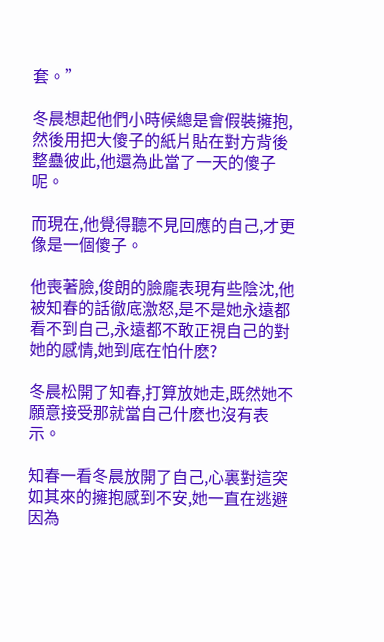套。”

冬晨想起他們小時候總是會假裝擁抱,然後用把大傻子的紙片貼在對方背後整蠱彼此,他還為此當了一天的傻子呢。

而現在,他覺得聽不見回應的自己,才更像是一個傻子。

他喪著臉,俊朗的臉龐表現有些陰沈,他被知春的話徹底激怒,是不是她永遠都看不到自己,永遠都不敢正視自己的對她的感情,她到底在怕什麽?

冬晨松開了知春,打算放她走,既然她不願意接受那就當自己什麽也沒有表示。

知春一看冬晨放開了自己,心裏對這突如其來的擁抱感到不安,她一直在逃避因為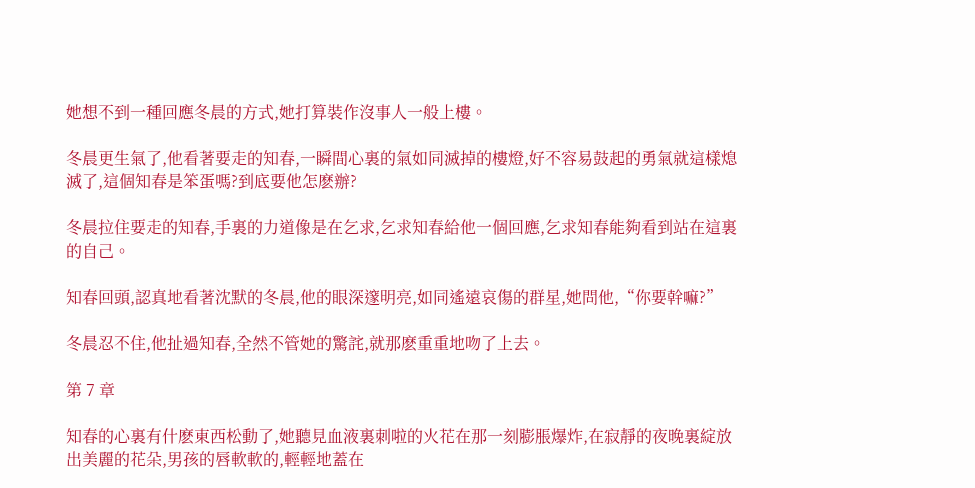她想不到一種回應冬晨的方式,她打算裝作沒事人一般上樓。

冬晨更生氣了,他看著要走的知春,一瞬間心裏的氣如同滅掉的樓燈,好不容易鼓起的勇氣就這樣熄滅了,這個知春是笨蛋嗎?到底要他怎麽辦?

冬晨拉住要走的知春,手裏的力道像是在乞求,乞求知春給他一個回應,乞求知春能夠看到站在這裏的自己。

知春回頭,認真地看著沈默的冬晨,他的眼深邃明亮,如同遙遠哀傷的群星,她問他,“你要幹嘛?”

冬晨忍不住,他扯過知春,全然不管她的驚詫,就那麽重重地吻了上去。

第 7 章

知春的心裏有什麽東西松動了,她聽見血液裏刺啦的火花在那一刻膨脹爆炸,在寂靜的夜晚裏綻放出美麗的花朵,男孩的唇軟軟的,輕輕地蓋在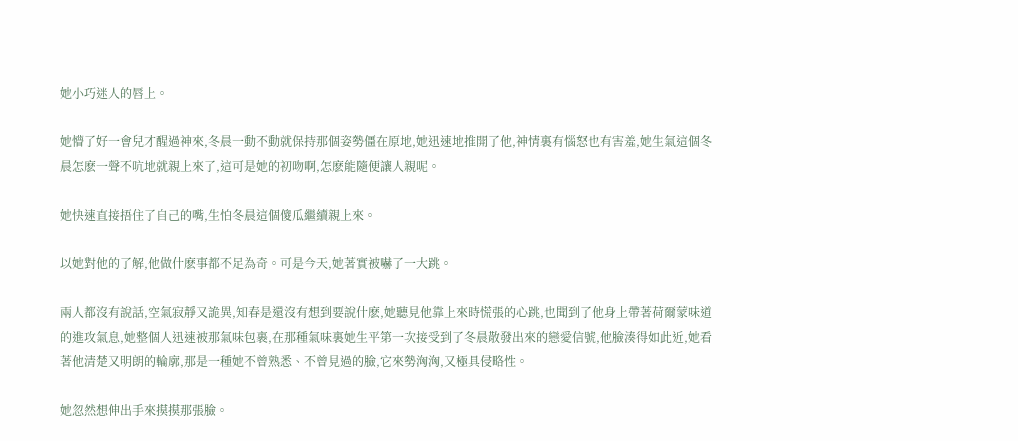她小巧迷人的唇上。

她懵了好一會兒才醒過神來,冬晨一動不動就保持那個姿勢僵在原地,她迅速地推開了他,神情裏有惱怒也有害羞,她生氣這個冬晨怎麽一聲不吭地就親上來了,這可是她的初吻啊,怎麽能隨便讓人親呢。

她快速直接捂住了自己的嘴,生怕冬晨這個傻瓜繼續親上來。

以她對他的了解,他做什麽事都不足為奇。可是今天,她著實被嚇了一大跳。

兩人都沒有說話,空氣寂靜又詭異,知春是還沒有想到要說什麽,她聽見他靠上來時慌張的心跳,也聞到了他身上帶著荷爾蒙味道的進攻氣息,她整個人迅速被那氣味包裹,在那種氣味裏她生平第一次接受到了冬晨散發出來的戀愛信號,他臉湊得如此近,她看著他清楚又明朗的輪廓,那是一種她不曾熟悉、不曾見過的臉,它來勢洶洶,又極具侵略性。

她忽然想伸出手來摸摸那張臉。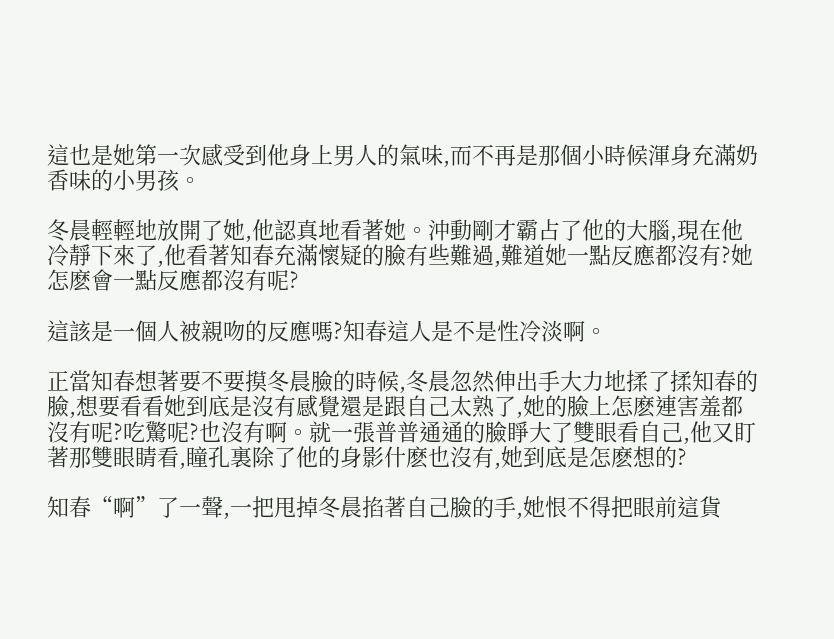這也是她第一次感受到他身上男人的氣味,而不再是那個小時候渾身充滿奶香味的小男孩。

冬晨輕輕地放開了她,他認真地看著她。沖動剛才霸占了他的大腦,現在他冷靜下來了,他看著知春充滿懷疑的臉有些難過,難道她一點反應都沒有?她怎麽會一點反應都沒有呢?

這該是一個人被親吻的反應嗎?知春這人是不是性冷淡啊。

正當知春想著要不要摸冬晨臉的時候,冬晨忽然伸出手大力地揉了揉知春的臉,想要看看她到底是沒有感覺還是跟自己太熟了,她的臉上怎麽連害羞都沒有呢?吃驚呢?也沒有啊。就一張普普通通的臉睜大了雙眼看自己,他又盯著那雙眼睛看,瞳孔裏除了他的身影什麽也沒有,她到底是怎麽想的?

知春“啊”了一聲,一把甩掉冬晨掐著自己臉的手,她恨不得把眼前這貨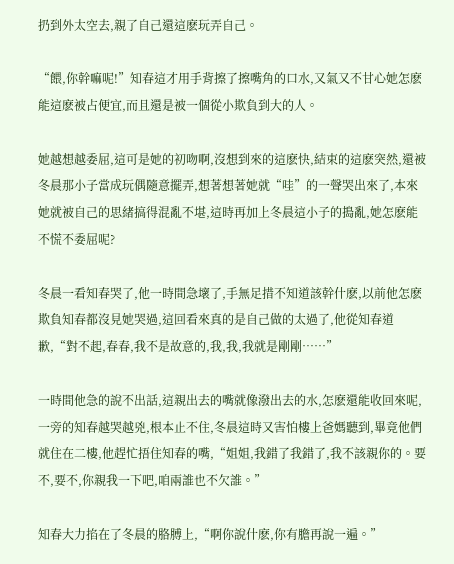扔到外太空去,親了自己還這麽玩弄自己。

“餵,你幹嘛呢!”知春這才用手背擦了擦嘴角的口水,又氣又不甘心她怎麽能這麽被占便宜,而且還是被一個從小欺負到大的人。

她越想越委屈,這可是她的初吻啊,沒想到來的這麽快,結束的這麽突然,還被冬晨那小子當成玩偶隨意擺弄,想著想著她就“哇”的一聲哭出來了,本來她就被自己的思緒搞得混亂不堪,這時再加上冬晨這小子的搗亂,她怎麽能不慌不委屈呢?

冬晨一看知春哭了,他一時間急壞了,手無足措不知道該幹什麽,以前他怎麽欺負知春都沒見她哭過,這回看來真的是自己做的太過了,他從知春道歉,“對不起,春春,我不是故意的,我,我,我就是剛剛……”

一時間他急的說不出話,這親出去的嘴就像潑出去的水,怎麽還能收回來呢,一旁的知春越哭越兇,根本止不住,冬晨這時又害怕樓上爸媽聽到,畢竟他們就住在二樓,他趕忙捂住知春的嘴,“姐姐,我錯了我錯了,我不該親你的。要不,要不,你親我一下吧,咱兩誰也不欠誰。”

知春大力掐在了冬晨的胳膊上,“啊你說什麽,你有膽再說一遍。”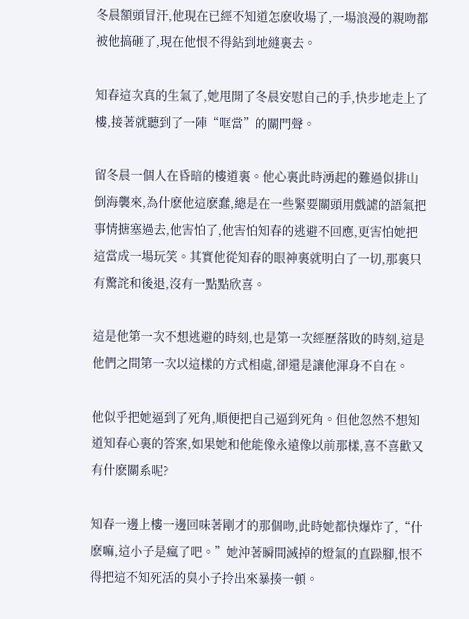冬晨額頭冒汗,他現在已經不知道怎麽收場了,一場浪漫的親吻都被他搞砸了,現在他恨不得鉆到地縫裏去。

知春這次真的生氣了,她甩開了冬晨安慰自己的手,快步地走上了樓,接著就聽到了一陣“哐當”的關門聲。

留冬晨一個人在昏暗的樓道裏。他心裏此時湧起的難過似排山倒海襲來,為什麽他這麽蠢,總是在一些緊要關頭用戲謔的語氣把事情搪塞過去,他害怕了,他害怕知春的逃避不回應,更害怕她把這當成一場玩笑。其實他從知春的眼神裏就明白了一切,那裏只有驚詫和後退,沒有一點點欣喜。

這是他第一次不想逃避的時刻,也是第一次經歷落敗的時刻,這是他們之間第一次以這樣的方式相處,卻還是讓他渾身不自在。

他似乎把她逼到了死角,順便把自己逼到死角。但他忽然不想知道知春心裏的答案,如果她和他能像永遠像以前那樣,喜不喜歡又有什麽關系呢?

知春一邊上樓一邊回味著剛才的那個吻,此時她都快爆炸了,“什麽嘛,這小子是瘋了吧。”她沖著瞬間滅掉的燈氣的直跺腳,恨不得把這不知死活的臭小子拎出來暴揍一頓。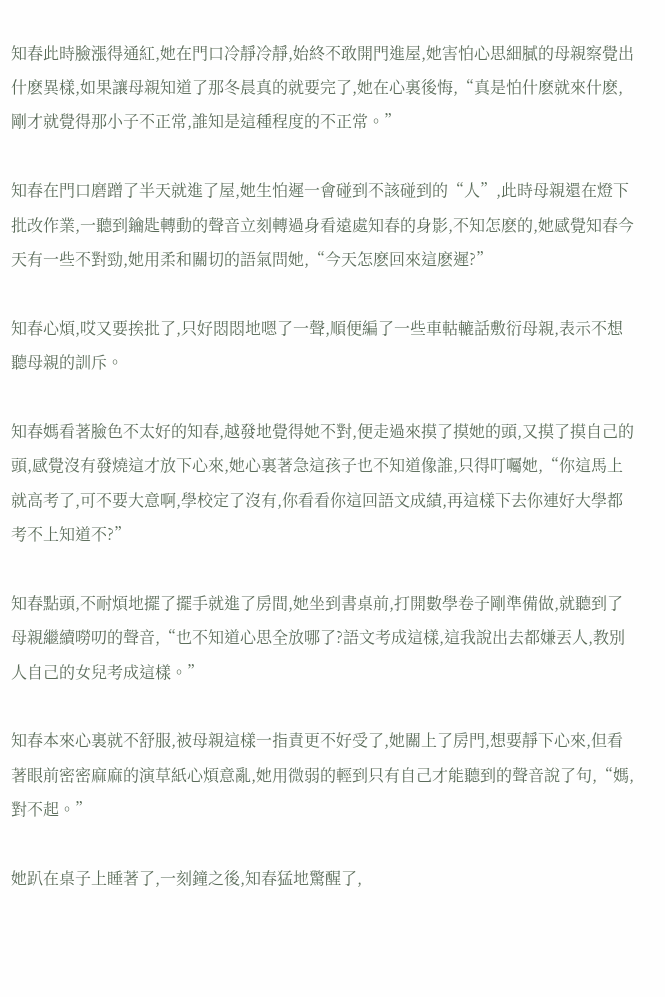知春此時臉漲得通紅,她在門口冷靜冷靜,始終不敢開門進屋,她害怕心思細膩的母親察覺出什麽異樣,如果讓母親知道了那冬晨真的就要完了,她在心裏後悔,“真是怕什麽就來什麽,剛才就覺得那小子不正常,誰知是這種程度的不正常。”

知春在門口磨蹭了半天就進了屋,她生怕遲一會碰到不該碰到的“人”,此時母親還在燈下批改作業,一聽到鑰匙轉動的聲音立刻轉過身看遠處知春的身影,不知怎麽的,她感覺知春今天有一些不對勁,她用柔和關切的語氣問她,“今天怎麽回來這麽遲?”

知春心煩,哎又要挨批了,只好悶悶地嗯了一聲,順便編了一些車軲轆話敷衍母親,表示不想聽母親的訓斥。

知春媽看著臉色不太好的知春,越發地覺得她不對,便走過來摸了摸她的頭,又摸了摸自己的頭,感覺沒有發燒這才放下心來,她心裏著急這孩子也不知道像誰,只得叮囑她,“你這馬上就高考了,可不要大意啊,學校定了沒有,你看看你這回語文成績,再這樣下去你連好大學都考不上知道不?”

知春點頭,不耐煩地擺了擺手就進了房間,她坐到書桌前,打開數學卷子剛準備做,就聽到了母親繼續嘮叨的聲音,“也不知道心思全放哪了?語文考成這樣,這我說出去都嫌丟人,教別人自己的女兒考成這樣。”

知春本來心裏就不舒服,被母親這樣一指責更不好受了,她關上了房門,想要靜下心來,但看著眼前密密麻麻的演草紙心煩意亂,她用微弱的輕到只有自己才能聽到的聲音說了句,“媽,對不起。”

她趴在桌子上睡著了,一刻鐘之後,知春猛地驚醒了,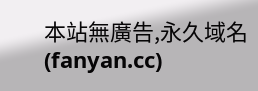本站無廣告,永久域名(fanyan.cc)